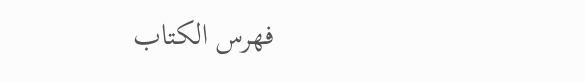فهرس الكتاب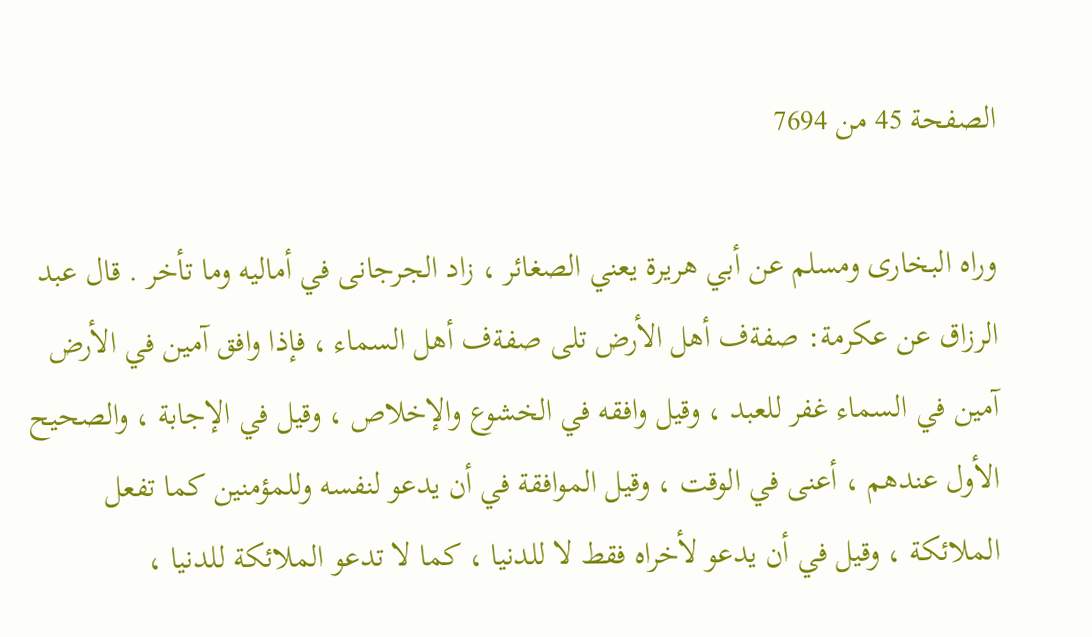الصفحة 45 من 7694

وراه البخارى ومسلم عن أبي هريرة يعني الصغائر ، زاد الجرجانى في أماليه وما تأخر . قال عبد الرزاق عن عكرمة: صفةف أهل الأرض تلى صفةف أهل السماء ، فإذا وافق آمين في الأرض آمين في السماء غفر للعبد ، وقيل وافقه في الخشوع والإخلاص ، وقيل في الإجابة ، والصحيح الأول عندهم ، أعنى في الوقت ، وقيل الموافقة في أن يدعو لنفسه وللمؤمنين كما تفعل الملائكة ، وقيل في أن يدعو لأخراه فقط لا للدنيا ، كما لا تدعو الملائكة للدنيا ،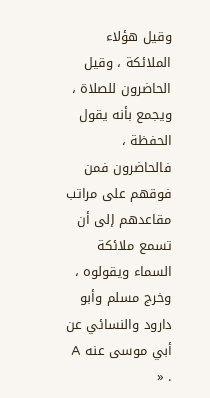وقيل هؤلاء الملائكة ، وقيل الحاضرون للصلاة ، ويجمع بأنه يقول الحفظة ، فالحاضرون فمن فوقهم على مراتب مقاعدهم إلى أن تسمع ملائكة السماء ويقولوه ، وخرج مسلم وأبو دارود والنسائي عن أبي موسى عنه A . «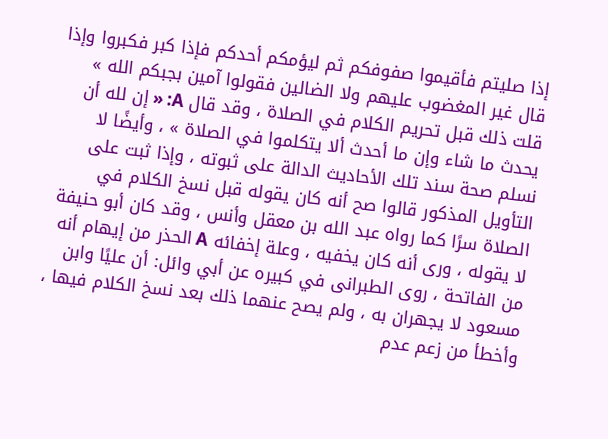إذا صليتم فأقيموا صفوفكم ثم ليؤمكم أحدكم فإذا كبر فكبروا وإذا قال غير المغضوب عليهم ولا الضالين فقولوا آمين بجبكم الله » قلت ذلك قبل تحريم الكلام في الصلاة ، وقد قال A: « إن لله أن يحدث ما شاء وإن ما أحدث ألا يتكلموا في الصلاة » ، وأيضًا لا نسلم صحة سند تلك الأحاديث الدالة على ثبوته ، وإذا ثبت على التأويل المذكور قالوا صح أنه كان يقوله قبل نسخ الكلام في الصلاة سرًا كما رواه عبد الله بن معقل وأنس ، وقد كان أبو حنيفة لا يقوله ، ورى أنه كان يخفيه ، وعلة إخفائه A الحذر من إيهام أنه من الفاتحة ، روى الطبرانى في كبيره عن أبي وائل: أن عليًا وابن مسعود لا يجهران به ، ولم يصح عنهما ذلك بعد نسخ الكلام فيها ، وأخطأ من زعم عدم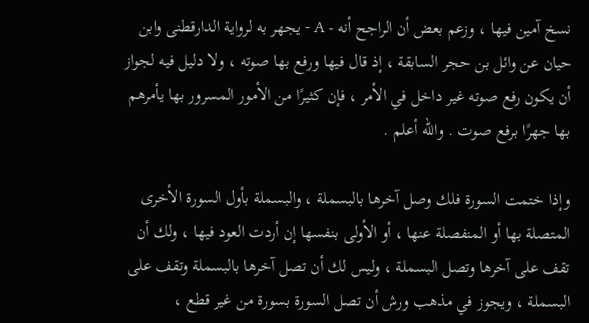نسخ آمين فيها ، وزعم بعض أن الراجح أنه - A - يجهر به لرواية الدارقطنى وابن حيان عن وائل بن حجر السابقة ، إذ قال فيها ورفع بها صوته ، ولا دليل فيه لجواز أن يكون رفع صوته غير داخل في الأمر ، فإن كثيرًا من الأمور المسرور بها يأمرهم بها جهرًا برفع صوت . والله أعلم .

وإذا ختمت السورة فلك وصل آخرها بالبسملة ، والبسملة بأول السورة الأخرى المتصلة بها أو المنفصلة عنها ، أو الأولى بنفسها إن أردت العود فيها ، ولك أن تقف على آخرها وتصل البسملة ، وليس لك أن تصل آخرها بالبسملة وتقف على البسملة ، ويجوز في مذهب ورش أن تصل السورة بسورة من غير قطع ،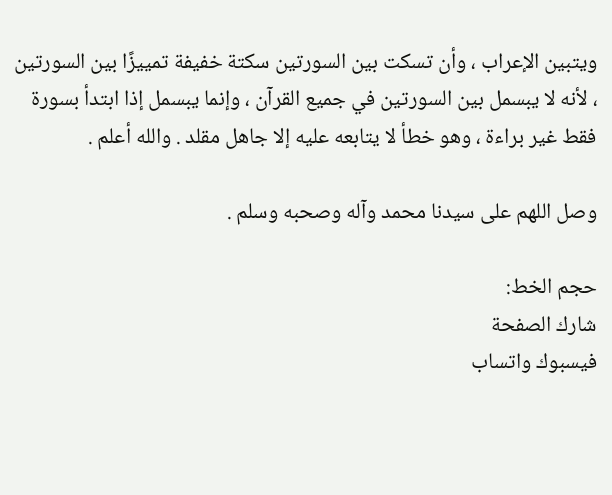ويتبين الإعراب ، وأن تسكت بين السورتين سكتة خفيفة تمييزًا بين السورتين ، لأنه لا يبسمل بين السورتين في جميع القرآن ، وإنما يبسمل إذا ابتدأ بسورة فقط غير براءة ، وهو خطأ لا يتابعه عليه إلا جاهل مقلد . والله أعلم .

وصل اللهم على سيدنا محمد وآله وصحبه وسلم .

حجم الخط:
شارك الصفحة
فيسبوك واتساب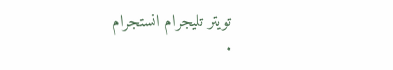تويتر تليجرام انستجرام
.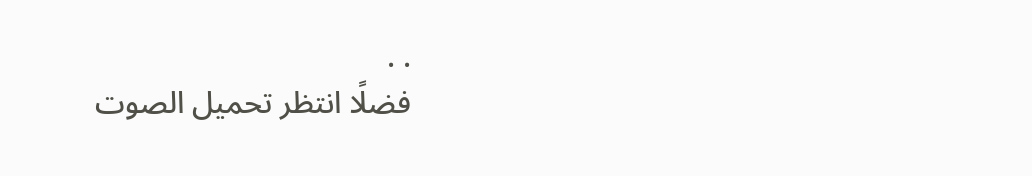. .
فضلًا انتظر تحميل الصوت